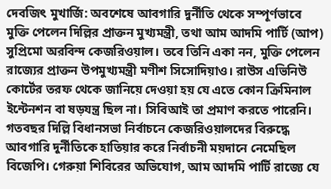দেবজিৎ মুখার্জি: অবশেষে আবগারি দুর্নীতি থেকে সম্পূর্ণভাবে মুক্তি পেলেন দিল্লির প্রাক্তন মুখ্যমন্ত্রী, তথা আম আদমি পার্টি (আপ) সুপ্রিমো অরবিন্দ কেজরিওয়াল। তবে তিনি একা নন, মুক্তি পেলেন রাজ্যের প্রাক্তন উপমুখ্যমন্ত্রী মণীশ সিসোদিয়াও। রাউস এভিনিউ কোর্টের তরফ থেকে জানিয়ে দেওয়া হয় যে এতে কোন ক্রিমিনাল ইন্টেনশন বা ষড়যন্ত্র ছিল না। সিবিআই তা প্রমাণ করতে পারেনি।
গতবছর দিল্লি বিধানসভা নির্বাচনে কেজরিওয়ালদের বিরুদ্ধে আবগারি দুর্নীতিকে হাতিয়ার করে নির্বাচনী ময়দানে নেমেছিল বিজেপি। গেরুয়া শিবিরের অভিযোগ, আম আদমি পার্টি রাজ্যে যে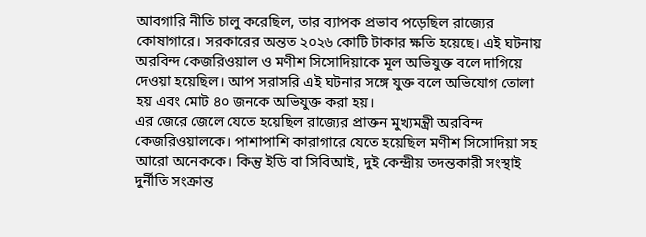আবগারি নীতি চালু করেছিল, তার ব্যাপক প্রভাব পড়েছিল রাজ্যের কোষাগারে। সরকারের অন্তত ২০২৬ কোটি টাকার ক্ষতি হয়েছে। এই ঘটনায় অরবিন্দ কেজরিওয়াল ও মণীশ সিসোদিয়াকে মূল অভিযুক্ত বলে দাগিয়ে দেওয়া হয়েছিল। আপ সরাসরি এই ঘটনার সঙ্গে যুক্ত বলে অভিযোগ তোলা হয় এবং মোট ৪০ জনকে অভিযুক্ত করা হয়।
এর জেরে জেলে যেতে হয়েছিল রাজ্যের প্রাক্তন মুখ্যমন্ত্রী অরবিন্দ কেজরিওয়ালকে। পাশাপাশি কারাগারে যেতে হয়েছিল মণীশ সিসোদিয়া সহ আরো অনেককে। কিন্তু ইডি বা সিবিআই, দুই কেন্দ্রীয় তদন্তকারী সংস্থাই দুর্নীতি সংক্রান্ত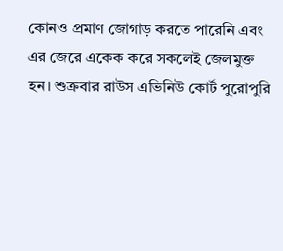কোনও প্রমাণ জোগাড় করতে পারেনি এবং এর জেরে একেক করে সকলেই জেলমুক্ত হন। শুক্রবার রাউস এভিনিউ কোর্ট পুরোপুরি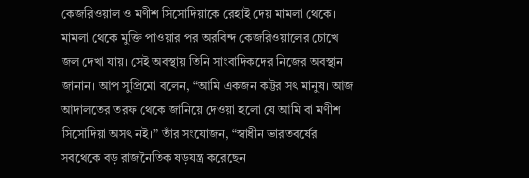কেজরিওয়াল ও মণীশ সিসোদিয়াকে রেহাই দেয় মামলা থেকে।
মামলা থেকে মুক্তি পাওয়ার পর অরবিন্দ কেজরিওয়ালের চোখে জল দেখা যায়। সেই অবস্থায় তিনি সাংবাদিকদের নিজের অবস্থান জানান। আপ সুপ্রিমো বলেন, “আমি একজন কট্টর সৎ মানুষ। আজ আদালতের তরফ থেকে জানিয়ে দেওয়া হলো যে আমি বা মণীশ সিসোদিয়া অসৎ নই।” তাঁর সংযোজন, “স্বাধীন ভারতবর্ষের সবথেকে বড় রাজনৈতিক ষড়যন্ত্র করেছেন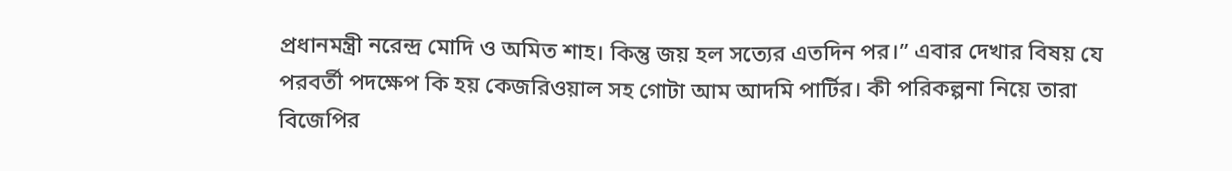প্রধানমন্ত্রী নরেন্দ্র মোদি ও অমিত শাহ। কিন্তু জয় হল সত্যের এতদিন পর।” এবার দেখার বিষয় যে পরবর্তী পদক্ষেপ কি হয় কেজরিওয়াল সহ গোটা আম আদমি পার্টির। কী পরিকল্পনা নিয়ে তারা বিজেপির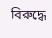বিরুদ্ধে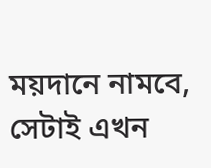ময়দানে নামবে, সেটাই এখন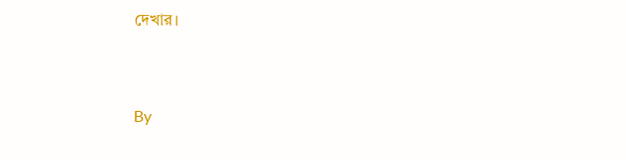দেখার।



By